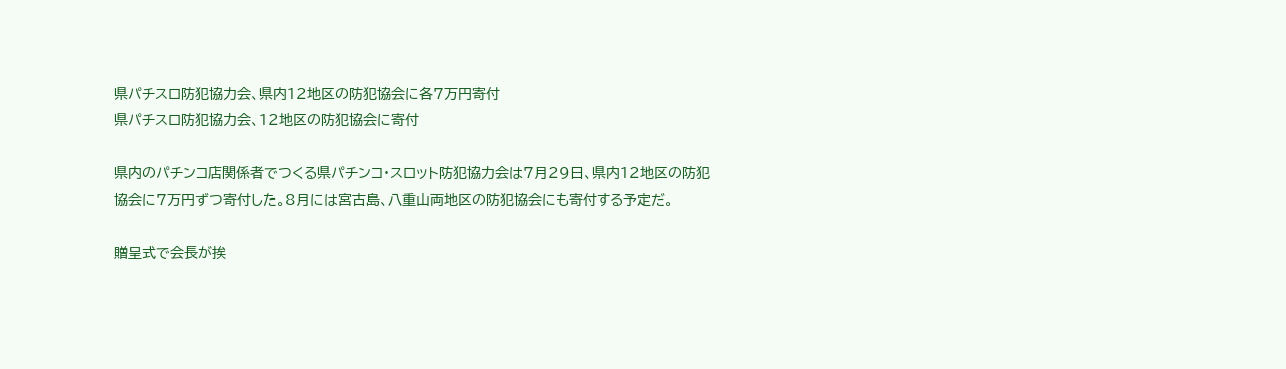県パチスロ防犯協力会、県内12地区の防犯協会に各7万円寄付
県パチスロ防犯協力会、12地区の防犯協会に寄付

県内のパチンコ店関係者でつくる県パチンコ・スロット防犯協力会は7月29日、県内12地区の防犯協会に7万円ずつ寄付した。8月には宮古島、八重山両地区の防犯協会にも寄付する予定だ。

贈呈式で会長が挨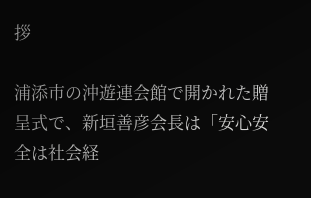拶

浦添市の沖遊連会館で開かれた贈呈式で、新垣善彦会長は「安心安全は社会経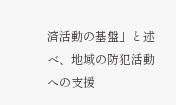済活動の基盤」と述べ、地域の防犯活動への支援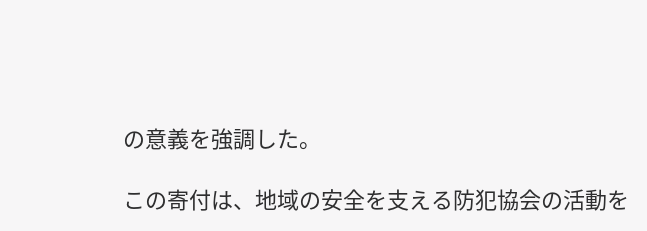の意義を強調した。

この寄付は、地域の安全を支える防犯協会の活動を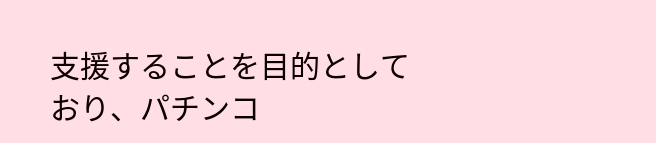支援することを目的としており、パチンコ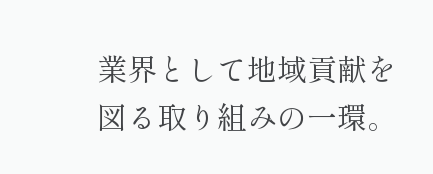業界として地域貢献を図る取り組みの一環。